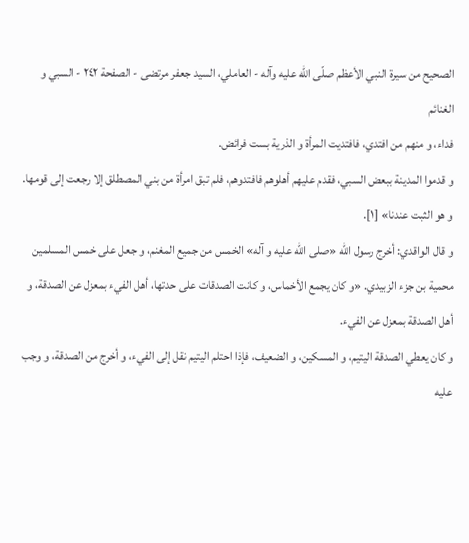الصحيح من سيرة النبي الأعظم صلّى الله عليه وآله - العاملي، السيد جعفر مرتضى - الصفحة ٢٤٢ - السبي و الغنائم
فداء، و منهم من افتدي، فافتديت المرأة و الذرية بست فرائض.
و قدموا المدينة ببعض السبي، فقدم عليهم أهلوهم فافتدوهم، فلم تبق امرأة من بني المصطلق إلا رجعت إلى قومها. و هو الثبت عندنا» [١].
و قال الواقدي: أخرج رسول اللّه «صلى اللّه عليه و آله» الخمس من جميع المغنم، و جعل على خمس المسلمين محمية بن جزء الزبيدي. «و كان يجمع الأخماس، و كانت الصدقات على حدتها، أهل الفيء بمعزل عن الصدقة، و أهل الصدقة بمعزل عن الفيء.
و كان يعطي الصدقة اليتيم، و المسكين، و الضعيف، فإذا احتلم اليتيم نقل إلى الفيء، و أخرج من الصدقة، و وجب عليه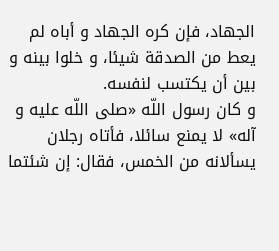الجهاد، فإن كره الجهاد و أباه لم يعط من الصدقة شيئا، و خلوا بينه و بين أن يكتسب لنفسه.
و كان رسول اللّه «صلى اللّه عليه و آله» لا يمنع سائلا، فأتاه رجلان يسألانه من الخمس، فقال: إن شئتما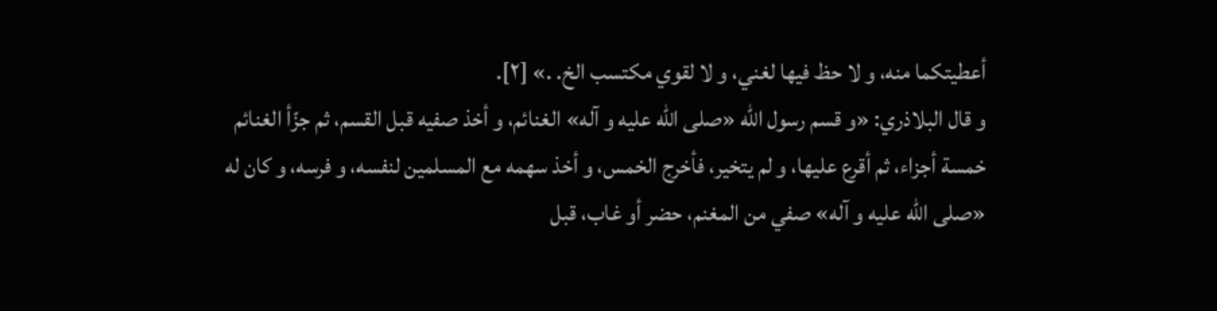أعطيتكما منه، و لا حظ فيها لغني، و لا لقوي مكتسب الخ. .» [٢].
و قال البلاذري: «و قسم رسول اللّه «صلى اللّه عليه و آله» الغنائم، و أخذ صفيه قبل القسم، ثم جزّأ الغنائم خمسة أجزاء، ثم أقرع عليها، و لم يتخير، فأخرج الخمس، و أخذ سهمه مع المسلمين لنفسه، و فرسه، و كان له «صلى اللّه عليه و آله» صفي من المغنم، حضر أو غاب، قبل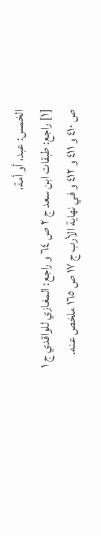الخمس: عبد، أو أمة،
[١] راجع: طبقات ابن سعد ج ٢ ص ٦٤ و راجع: المغازي للواقدي ج ١ ص ٤١٠ و ٤١١ و ٤١٢ و في نهاية الأرب ج ١٧ ص ١٦٥ ملخص عنه.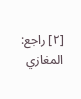[٢] راجع: المغازي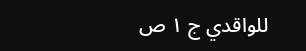للواقدي ج ١ ص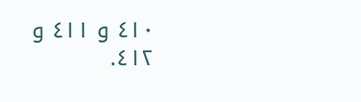٤١٠ و ٤١١ و ٤١٢.